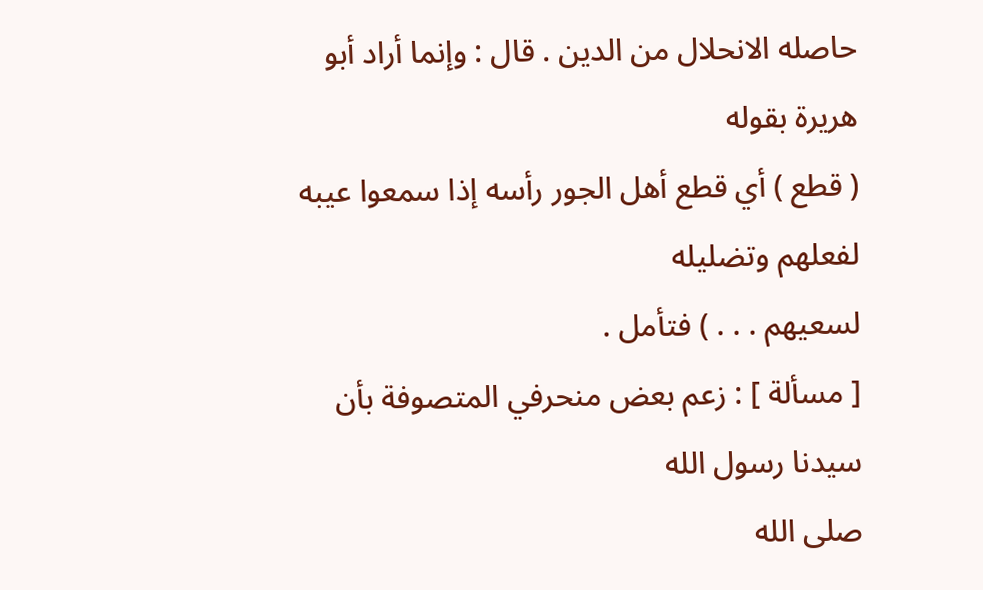حاصله الانحلال من الدين . قال : وإنما أراد أبو هريرة بقوله
( قطع ) أي قطع أهل الجور رأسه إذا سمعوا عيبه لفعلهم وتضليله
لسعيهم . . . ) فتأمل .
[ مسألة ] : زعم بعض منحرفي المتصوفة بأن سيدنا رسول الله
صلى الله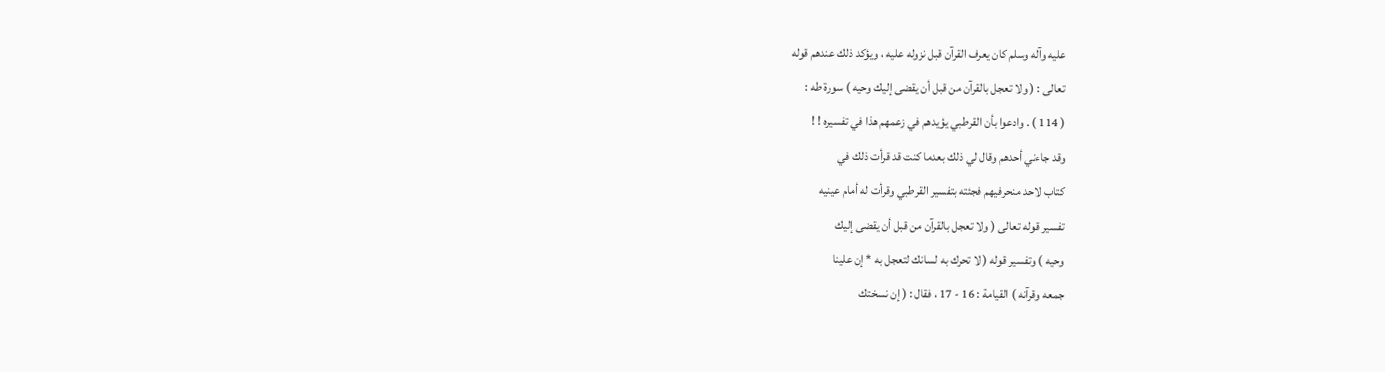عليه وآله وسلم كان يعرف القرآن قبل نزوله عليه ، ويؤكد ذلك عندهم قوله
تعالى : ( ولا تعجل بالقرآن من قبل أن يقضى إليك وحيه ) سورة طه :
( 114 ) . وادعوا بأن القرطبي يؤيدهم في زعمهم هذا في تفسيره ! !
وقد جاءني أحدهم وقال لي ذلك بعدما كنت قد قرأت ذلك في
كتاب لاحد منحرفيهم فجئته بتفسير القرطبي وقرأت له أمام عينيه
تفسير قوله تعالى ( ولا تعجل بالقرآن من قبل أن يقضى إليك
وحيه ) وتفسير قوله ( لا تحرك به لسانك لتعجل به * إن علينا
جمعه وقرآنه ) القيامة : 16 - 17 ، فقال : ( إن نسختك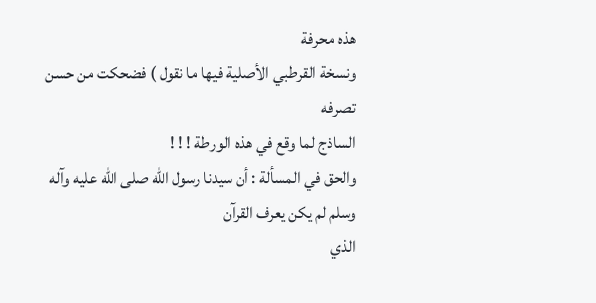هذه محرفة
ونسخة القرطبي الأصلية فيها ما نقول ) فضحكت من حسن تصرفه
الساذج لما وقع في هذه الورطة ! ! !
والحق في المسألة : أن سيدنا رسول الله صلى الله عليه وآله وسلم لم يكن يعرف القرآن
الذي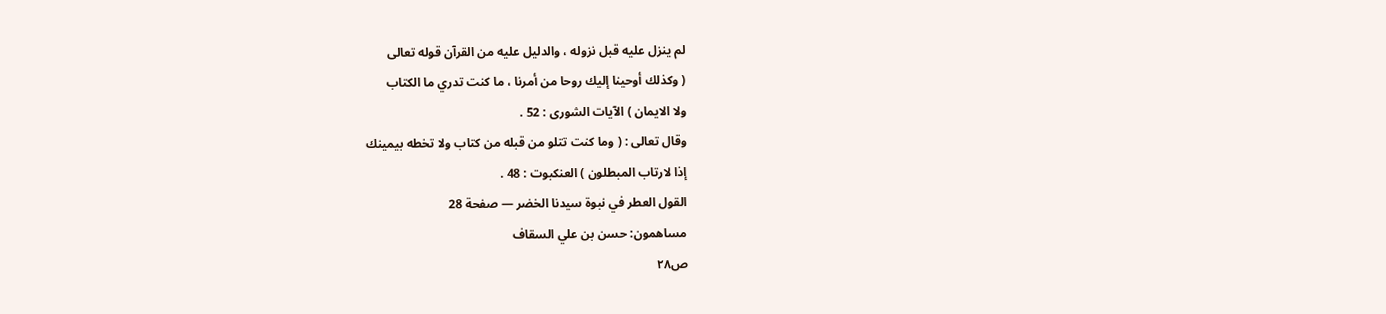لم ينزل عليه قبل نزوله ، والدليل عليه من القرآن قوله تعالى
( وكذلك أوحينا إليك روحا من أمرنا ، ما كنت تدري ما الكتاب
ولا الايمان ) الآيات الشورى : 52 .
وقال تعالى : ( وما كنت تتلو من قبله من كتاب ولا تخطه بيمينك
إذا لارتاب المبطلون ) العنكبوت : 48 .
القول العطر في نبوة سيدنا الخضر — صفحة 28
مساهمون: حسن بن علي السقاف
ص٢٨